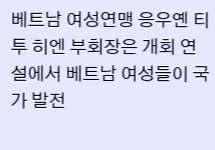베트남 여성연맹 응우옌 티 투 히엔 부회장은 개회 연설에서 베트남 여성들이 국가 발전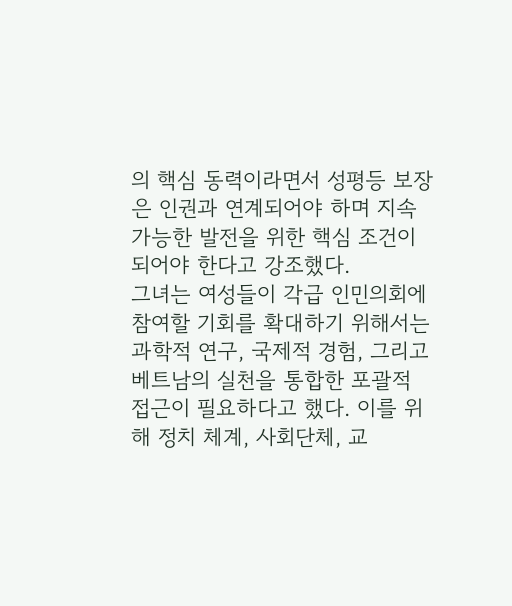의 핵심 동력이라면서 성평등 보장은 인권과 연계되어야 하며 지속가능한 발전을 위한 핵심 조건이 되어야 한다고 강조했다.
그녀는 여성들이 각급 인민의회에 참여할 기회를 확대하기 위해서는 과학적 연구, 국제적 경험, 그리고 베트남의 실천을 통합한 포괄적 접근이 필요하다고 했다. 이를 위해 정치 체계, 사회단체, 교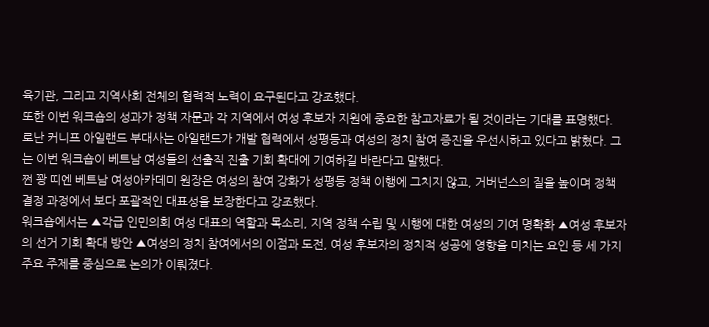육기관, 그리고 지역사회 전체의 협력적 노력이 요구된다고 강조했다.
또한 이번 워크숍의 성과가 정책 자문과 각 지역에서 여성 후보자 지원에 중요한 참고자료가 될 것이라는 기대를 표명했다.
로난 커니프 아일랜드 부대사는 아일랜드가 개발 협력에서 성평등과 여성의 정치 참여 증진을 우선시하고 있다고 밝혔다. 그는 이번 워크숍이 베트남 여성들의 선출직 진출 기회 확대에 기여하길 바란다고 말했다.
쩐 꽝 띠엔 베트남 여성아카데미 원장은 여성의 참여 강화가 성평등 정책 이행에 그치지 않고, 거버넌스의 질을 높이며 정책 결정 과정에서 보다 포괄적인 대표성을 보장한다고 강조했다.
워크숍에서는 ▲각급 인민의회 여성 대표의 역할과 목소리, 지역 정책 수립 및 시행에 대한 여성의 기여 명확화 ▲여성 후보자의 선거 기회 확대 방안 ▲여성의 정치 참여에서의 이점과 도전, 여성 후보자의 정치적 성공에 영향을 미치는 요인 등 세 가지 주요 주제를 중심으로 논의가 이뤄졌다.